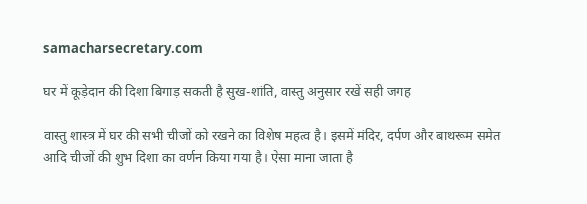samacharsecretary.com

घर में कूड़ेदान की दिशा बिगाड़ सकती है सुख-शांति, वास्तु अनुसार रखें सही जगह

वास्तु शास्त्र में घर की सभी चीजों को रखने का विशेष महत्व है। इसमें मंदिर, दर्पण और बाथरूम समेत आदि चीजों की शुभ दिशा का वर्णन किया गया है। ऐसा माना जाता है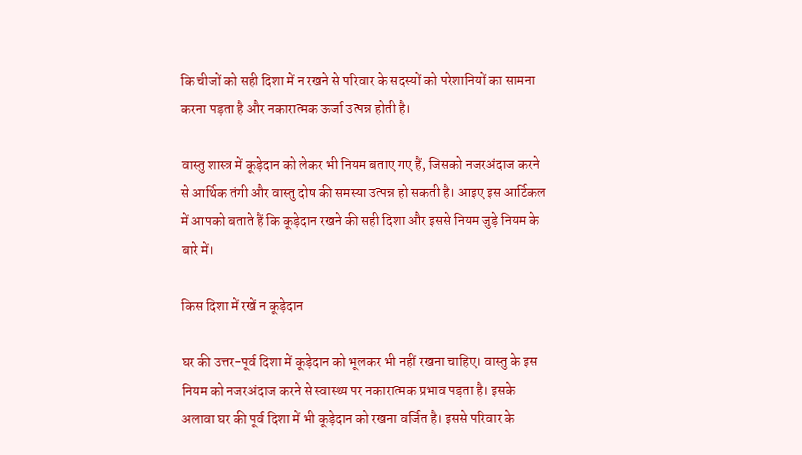कि चीजों को सही दिशा में न रखने से परिवार के सदस्यों को परेशानियों का सामना करना पड़ता है और नकारात्मक ऊर्जा उत्पन्न होती है।

वास्तु शास्त्र में कूड़ेदान को लेकर भी नियम बताए गए हैं, जिसको नजरअंदाज करने से आर्थिक तंगी और वास्तु दोष की समस्या उत्पन्न हो सकती है। आइए इस आर्टिकल में आपको बताते हैं कि कूड़ेदान रखने की सही दिशा और इससे नियम जुड़े नियम के बारे में।

किस दिशा में रखें न कूड़ेदान

घर की उत्तर-पूर्व दिशा में कूड़ेदान को भूलकर भी नहीं रखना चाहिए। वास्तु के इस नियम को नजरअंदाज करने से स्वास्थ्य पर नकारात्मक प्रभाव पड़ता है। इसके अलावा घर की पूर्व दिशा में भी कूड़ेदान को रखना वर्जित है। इससे परिवार के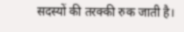सदस्यों की तरक्की रुक जाती है।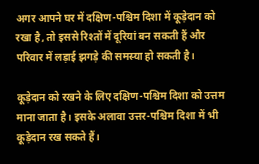अगर आपने घर में दक्षिण-पश्चिम दिशा में कूड़ेदान को रखा है, तो इससे रिश्तों में दूरियां बन सकती हैं और परिवार में लड़ाई झगड़े की समस्या हो सकती है।

कूड़ेदान को रखने के लिए दक्षिण-पश्चिम दिशा को उत्तम माना जाता है। इसके अलावा उत्तर-पश्चिम दिशा में भी कूड़ेदान रख सकते हैं।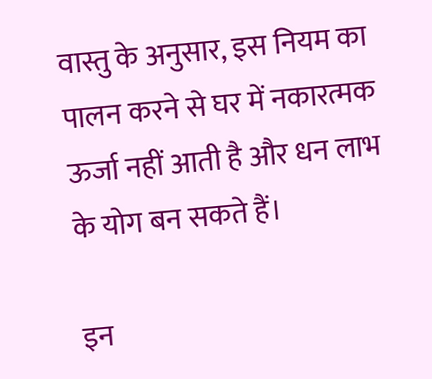वास्तु के अनुसार, इस नियम का पालन करने से घर में नकारत्मक ऊर्जा नहीं आती है और धन लाभ के योग बन सकते हैं।

इन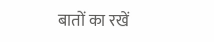बातों का रखें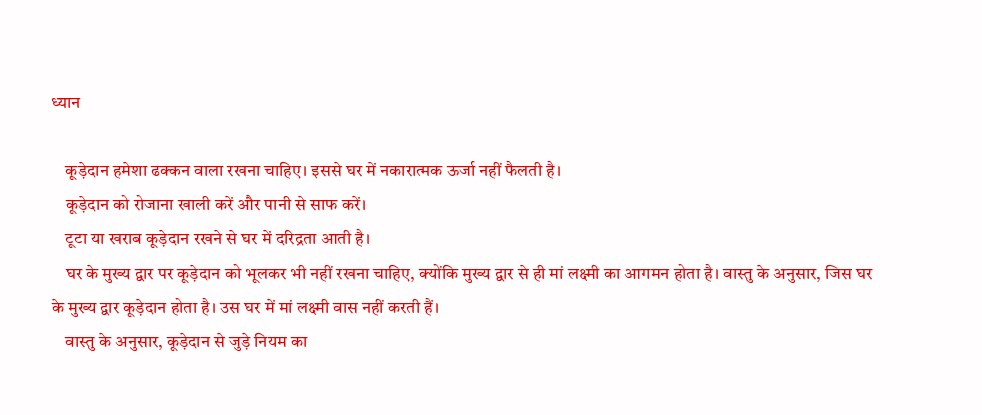ध्यान

    कूड़ेदान हमेशा ढक्कन वाला रखना चाहिए। इससे घर में नकारात्मक ऊर्जा नहीं फैलती है।
    कूड़ेदान को रोजाना खाली करें और पानी से साफ करें।
    टूटा या खराब कूड़ेदान रखने से घर में दरिद्रता आती है।
    घर के मुख्य द्वार पर कूड़ेदान को भूलकर भी नहीं रखना चाहिए, क्योंकि मुख्य द्वार से ही मां लक्ष्मी का आगमन होता है। वास्तु के अनुसार, जिस घर के मुख्य द्वार कूड़ेदान होता है। उस घर में मां लक्ष्मी वास नहीं करती हैं।
    वास्तु के अनुसार, कूड़ेदान से जुड़े नियम का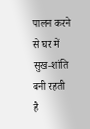पालन करने से घर में सुख-शांति बनी रहती है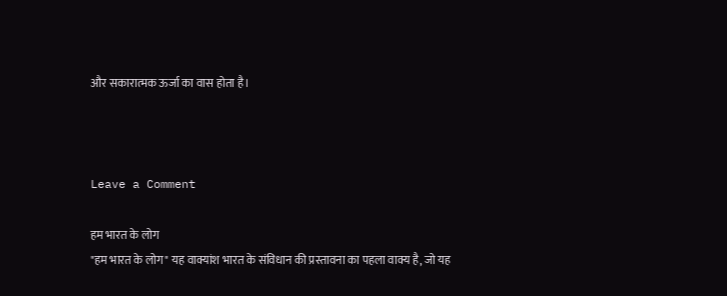और सकारात्मक ऊर्जा का वास होता है।



Leave a Comment

हम भारत के लोग
"हम भारत के लोग" यह वाक्यांश भारत के संविधान की प्रस्तावना का पहला वाक्य है, जो यह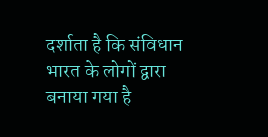दर्शाता है कि संविधान भारत के लोगों द्वारा बनाया गया है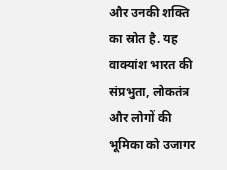और उनकी शक्ति का स्रोत है. यह वाक्यांश भारत की संप्रभुता, लोकतंत्र और लोगों की भूमिका को उजागर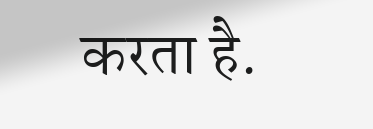करता है.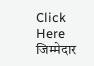Click Here
जिम्मेदार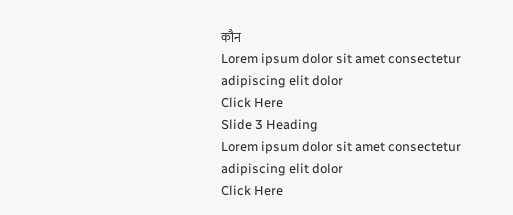कौन
Lorem ipsum dolor sit amet consectetur adipiscing elit dolor
Click Here
Slide 3 Heading
Lorem ipsum dolor sit amet consectetur adipiscing elit dolor
Click Here